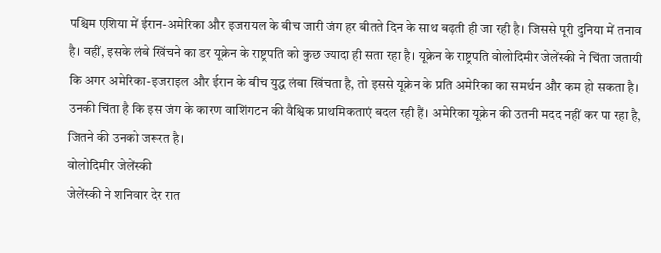पश्चिम एशिया में ईरान-अमेरिका और इजरायल के बीच जारी जंग हर बीतते दिन के साथ बढ़ती ही जा रही है। जिससे पूरी दुनिया में तनाव है। वहीं, इसके लंबे खिंचने का डर यूक्रेन के राष्ट्रपति को कुछ ज्यादा ही सता रहा है। यूक्रेन के राष्ट्रपति वोलोदिमीर जेलेंस्की ने चिंता जतायी कि अगर अमेरिका-इजराइल और ईरान के बीच युद्ध लंबा खिंचता है, तो इससे यूक्रेन के प्रति अमेरिका का समर्थन और कम हो सकता है। उनकी चिंता है कि इस जंग के कारण वाशिंगटन की वैश्विक प्राथमिकताएं बदल रही हैं। अमेरिका यूक्रेन की उतनी मदद नहीं कर पा रहा है, जितने की उनको जरूरत है।
वोलोदिमीर जेलेंस्की
जेलेंस्की ने शनिवार देर रात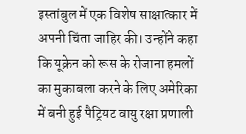इस्तांबुल में एक विशेष साक्षात्कार में अपनी चिंता जाहिर की। उन्होंने कहा कि यूक्रेन को रूस के रोजाना हमलों का मुकाबला करने के लिए अमेरिका में बनी हुई पैट्रियट वायु रक्षा प्रणाली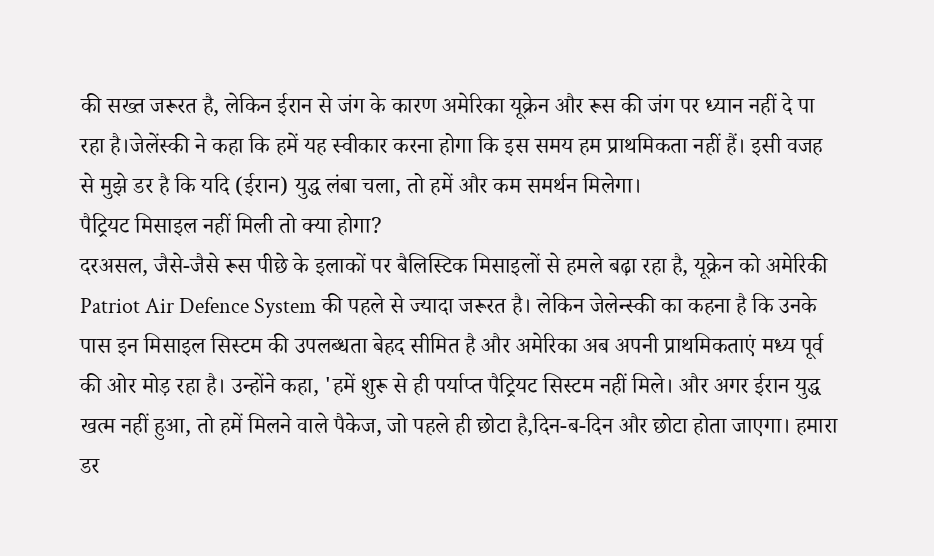की सख्त जरूरत है, लेकिन ईरान से जंग के कारण अमेरिका यूक्रेन और रूस की जंग पर ध्यान नहीं दे पा रहा है।जेलेंस्की ने कहा कि हमें यह स्वीकार करना होगा कि इस समय हम प्राथमिकता नहीं हैं। इसी वजह से मुझे डर है कि यदि (ईरान) युद्ध लंबा चला, तो हमें और कम समर्थन मिलेगा।
पैट्रियट मिसाइल नहीं मिली तो क्या होगा?
दरअसल, जैसे-जैसे रूस पीछे के इलाकों पर बैलिस्टिक मिसाइलों से हमले बढ़ा रहा है, यूक्रेन को अमेरिकी Patriot Air Defence System की पहले से ज्यादा जरूरत है। लेकिन जेलेन्स्की का कहना है कि उनके पास इन मिसाइल सिस्टम की उपलब्धता बेहद सीमित है और अमेरिका अब अपनी प्राथमिकताएं मध्य पूर्व की ओर मोड़ रहा है। उन्होंने कहा, 'हमें शुरू से ही पर्याप्त पैट्रियट सिस्टम नहीं मिले। और अगर ईरान युद्ध खत्म नहीं हुआ, तो हमें मिलने वाले पैकेज, जो पहले ही छोटा है,दिन-ब-दिन और छोटा होता जाएगा। हमारा डर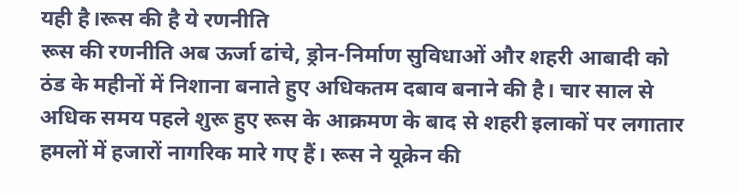यही है।रूस की है ये रणनीति
रूस की रणनीति अब ऊर्जा ढांचे, ड्रोन-निर्माण सुविधाओं और शहरी आबादी को ठंड के महीनों में निशाना बनाते हुए अधिकतम दबाव बनाने की है। चार साल से अधिक समय पहले शुरू हुए रूस के आक्रमण के बाद से शहरी इलाकों पर लगातार हमलों में हजारों नागरिक मारे गए हैं। रूस ने यूक्रेन की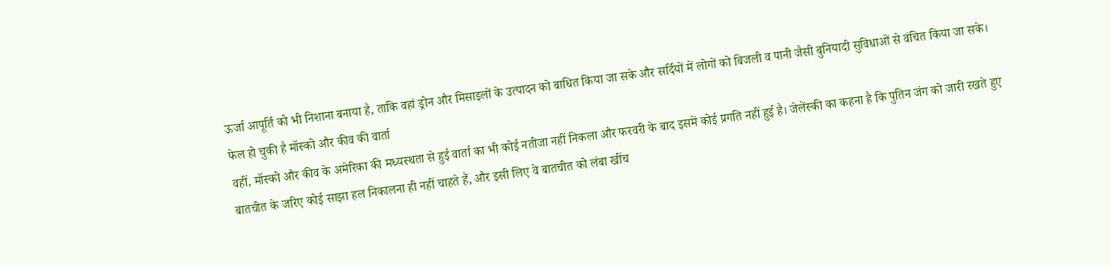ऊर्जा आपूर्ति को भी निशाना बनाया है, ताकि वहां ड्रोन और मिसाइलों के उत्पादन को बाधित किया जा सके और सर्दियों में लोगों को बिजली व पानी जैसी बुनियादी सुविधाओं से वंचित किया जा सके।
फेल हो चुकी है मॉस्को और कीव की वार्ता
वहीं, मॉस्को और कीव के अमेरिका की मध्यस्थता से हुई वार्ता का भी कोई नतीजा नहीं निकला और फरवरी के बाद इसमें कोई प्रगति नहीं हुई है। जेलेंस्की का कहना है कि पुतिन जंग को जारी रखते हुए बातचीत के जरिए कोई साझा हल निकालना ही नहीं चाहते हैं, और इसी लिए वे बातचीत को लंबा खींच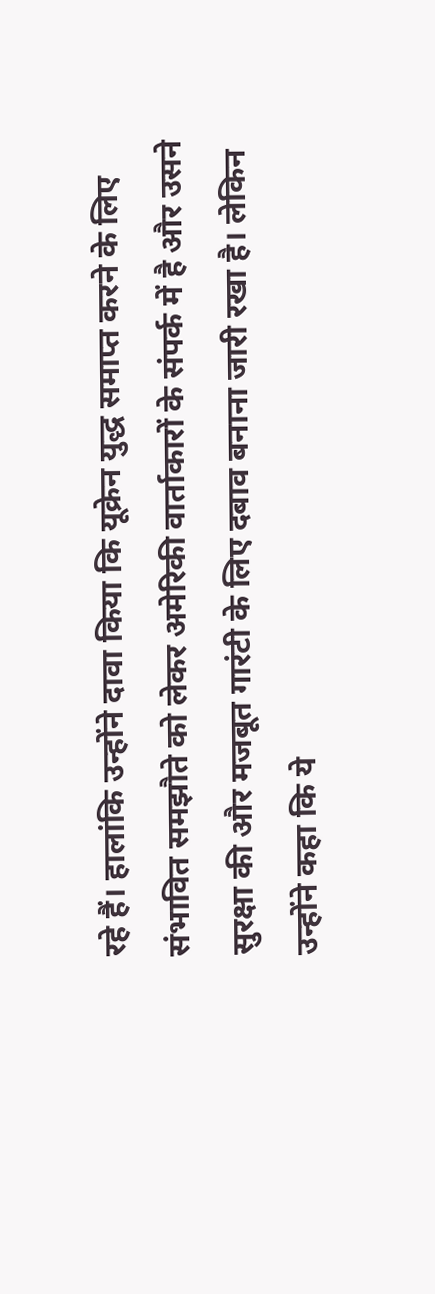रहे हैं। हालांकि उन्होंने दावा किया कि यूक्रेन युद्ध समाप्त करने के लिए संभावित समझौते को लेकर अमेरिकी वार्ताकारों के संपर्क में है और उसने सुरक्षा की और मजबूत गारंटी के लिए दबाव बनाना जारी रखा है। लेकिन उन्होंने कहा कि ये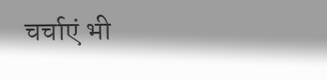चर्चाएं भी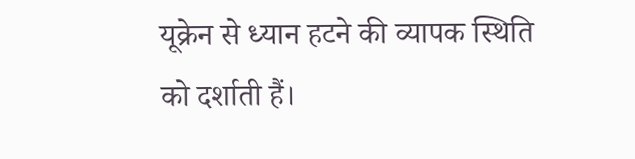यूक्रेन से ध्यान हटने की व्यापक स्थिति को दर्शाती हैं।